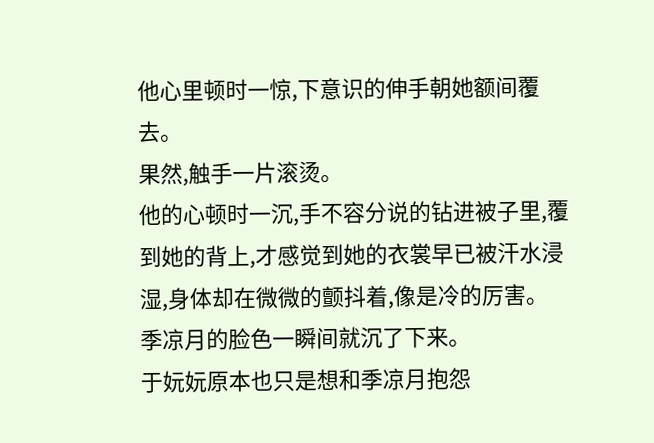他心里顿时一惊,下意识的伸手朝她额间覆去。
果然,触手一片滚烫。
他的心顿时一沉,手不容分说的钻进被子里,覆到她的背上,才感觉到她的衣裳早已被汗水浸湿,身体却在微微的颤抖着,像是冷的厉害。
季凉月的脸色一瞬间就沉了下来。
于妧妧原本也只是想和季凉月抱怨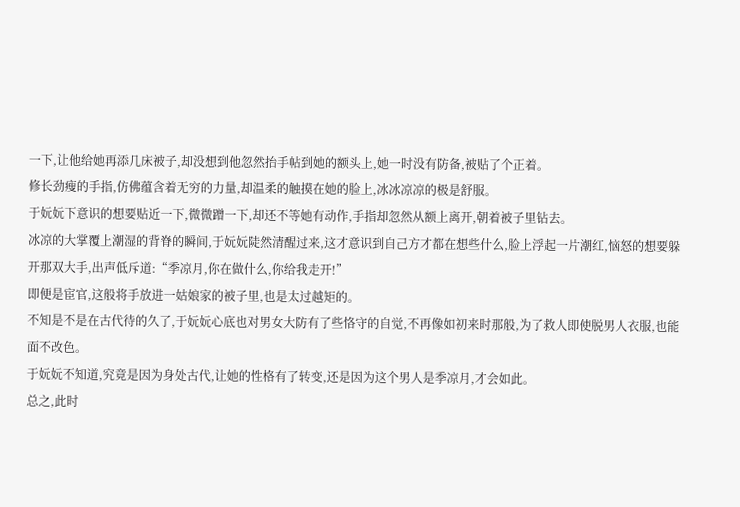一下,让他给她再添几床被子,却没想到他忽然抬手帖到她的额头上,她一时没有防备,被贴了个正着。
修长劲瘦的手指,仿佛蕴含着无穷的力量,却温柔的触摸在她的脸上,冰冰凉凉的极是舒服。
于妧妧下意识的想要贴近一下,微微蹭一下,却还不等她有动作,手指却忽然从额上离开,朝着被子里钻去。
冰凉的大掌覆上潮湿的背脊的瞬间,于妧妧陡然清醒过来,这才意识到自己方才都在想些什么,脸上浮起一片潮红,恼怒的想要躲开那双大手,出声低斥道:“季凉月,你在做什么,你给我走开!”
即便是宦官,这般将手放进一姑娘家的被子里,也是太过越矩的。
不知是不是在古代待的久了,于妧妧心底也对男女大防有了些恪守的自觉,不再像如初来时那般,为了救人即使脱男人衣服,也能面不改色。
于妧妧不知道,究竟是因为身处古代,让她的性格有了转变,还是因为这个男人是季凉月,才会如此。
总之,此时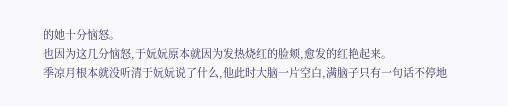的她十分恼怒。
也因为这几分恼怒,于妧妧原本就因为发热烧红的脸颊,愈发的红艳起来。
季凉月根本就没听清于妧妧说了什么,他此时大脑一片空白,满脑子只有一句话不停地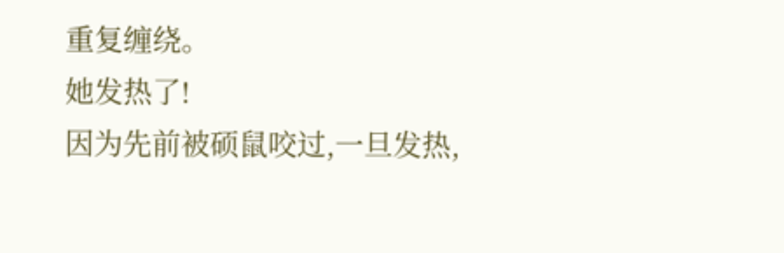重复缠绕。
她发热了!
因为先前被硕鼠咬过,一旦发热,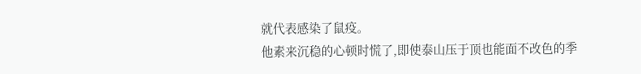就代表感染了鼠疫。
他素来沉稳的心顿时慌了,即使泰山压于顶也能面不改色的季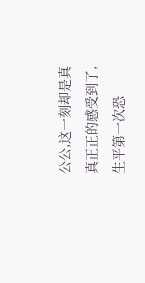公公,这一刻却是真真正正的感受到了,生平第一次恐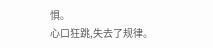惧。
心口狂跳,失去了规律。